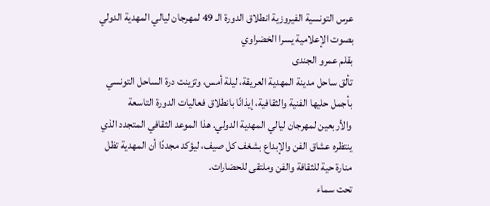عرس التونسية الفيروزية انطلاق الدورة الـ 49 لمهرجان ليالي المهدية الدولي بصوت الإعلامية يسرا الخضراوي
بقلم عمرو الجندى
تألق ساحل مدينة المهدية العريقة، ليلة أمس، وتزينت درة الساحل التونسي بأجمل حليها الفنية والثقافية، إيذانًا بانطلاق فعاليات الدورة التاسعة والأربعين لمهرجان ليالي المهدية الدولي. هذا الموعد الثقافي المتجدد الذي ينتظره عشاق الفن والإبداع بشغف كل صيف، ليؤكد مجددًا أن المهدية تظل منارة حية للثقافة والفن وملتقى للحضارات.
تحت سماء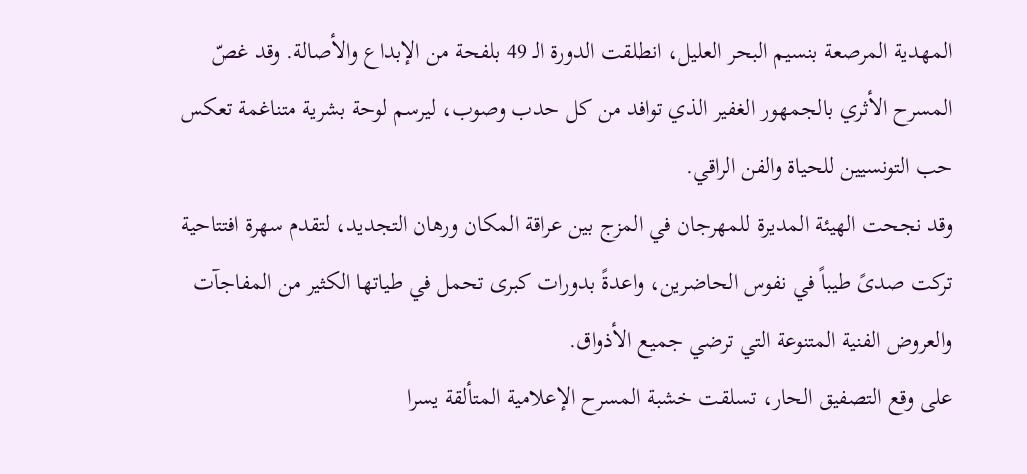المهدية المرصعة بنسيم البحر العليل، انطلقت الدورة الـ 49 بلفحة من الإبداع والأصالة. وقد غصّ المسرح الأثري بالجمهور الغفير الذي توافد من كل حدب وصوب، ليرسم لوحة بشرية متناغمة تعكس حب التونسيين للحياة والفن الراقي.
وقد نجحت الهيئة المديرة للمهرجان في المزج بين عراقة المكان ورهان التجديد، لتقدم سهرة افتتاحية تركت صدىً طيباً في نفوس الحاضرين، واعدةً بدورات كبرى تحمل في طياتها الكثير من المفاجآت والعروض الفنية المتنوعة التي ترضي جميع الأذواق.
على وقع التصفيق الحار، تسلقت خشبة المسرح الإعلامية المتألقة يسرا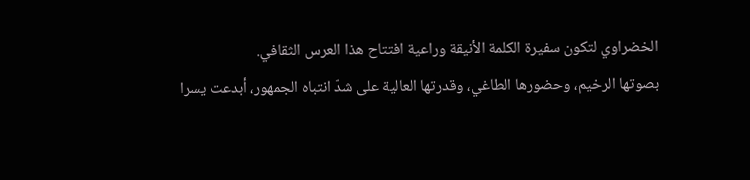الخضراوي لتكون سفيرة الكلمة الأنيقة وراعية افتتاح هذا العرس الثقافي.
بصوتها الرخيم، وحضورها الطاغي، وقدرتها العالية على شدّ انتباه الجمهور، أبدعت يسرا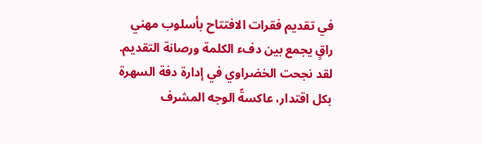في تقديم فقرات الافتتاح بأسلوب مهني راقٍ يجمع بين دفء الكلمة ورصانة التقديم.
لقد نجحت الخضراوي في إدارة دفة السهرة بكل اقتدار، عاكسةً الوجه المشرف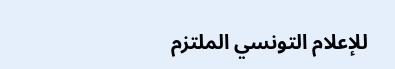للإعلام التونسي الملتزم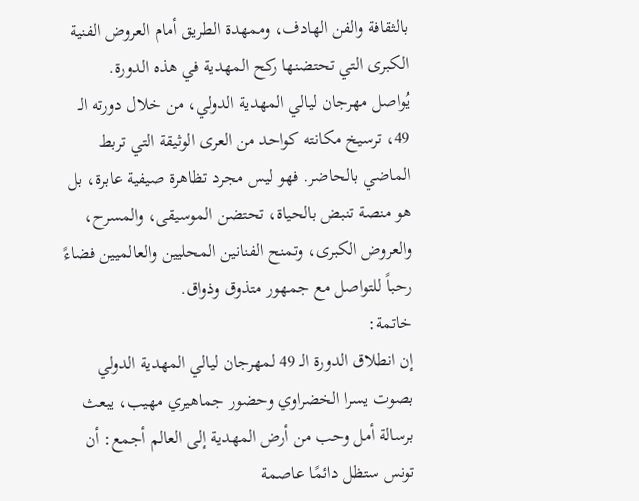بالثقافة والفن الهادف، وممهدة الطريق أمام العروض الفنية الكبرى التي تحتضنها ركح المهدية في هذه الدورة.
يُواصل مهرجان ليالي المهدية الدولي، من خلال دورته الـ 49، ترسيخ مكانته كواحد من العرى الوثيقة التي تربط الماضي بالحاضر. فهو ليس مجرد تظاهرة صيفية عابرة، بل هو منصة تنبض بالحياة، تحتضن الموسيقى، والمسرح، والعروض الكبرى، وتمنح الفنانين المحليين والعالميين فضاءً رحباً للتواصل مع جمهور متذوق وذواق.
خاتمة:
إن انطلاق الدورة الـ 49 لمهرجان ليالي المهدية الدولي بصوت يسرا الخضراوي وحضور جماهيري مهيب، يبعث برسالة أمل وحب من أرض المهدية إلى العالم أجمع: أن تونس ستظل دائمًا عاصمة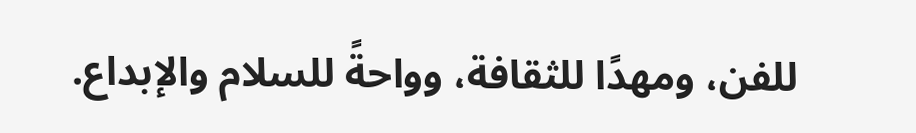للفن، ومهدًا للثقافة، وواحةً للسلام والإبداع.